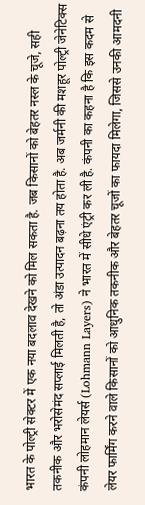भारत के पोल्ट्री सेक्टर में एक नया बदलाव देखने को मिल सकता है. जब किसानों को बेहतर नस्ल के चूजे, सही तकनीक और भरोसेमंद सप्लाई मिलती है, तो अंडा उत्पादन बढ़ना तय होता है. अब जर्मनी की मशहूर पोल्ट्री जेनेटिक्स कंपनी लोहमान लेयर्स (Lohmann Layers) ने भारत में सीधे एंट्री कर ली है. कंपनी का कहना है कि इस कदम से लेयर फार्मिंग करने वाले किसानों को आधुनिक तकनीक और बेहतर चूजों का फायदा मिलेगा, जिससे उनकी आमदनी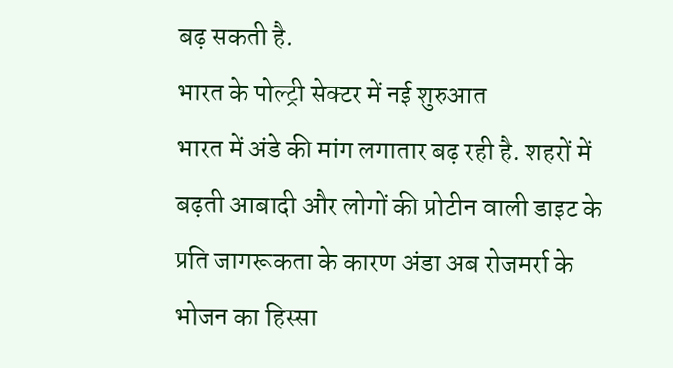बढ़ सकती है.
भारत के पोल्ट्री सेक्टर में नई शुरुआत
भारत में अंडे की मांग लगातार बढ़ रही है. शहरों में बढ़ती आबादी और लोगों की प्रोटीन वाली डाइट के प्रति जागरूकता के कारण अंडा अब रोजमर्रा के भोजन का हिस्सा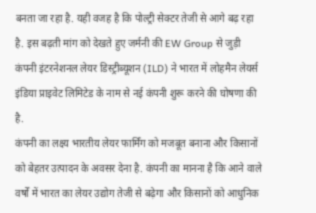बनता जा रहा है. यही वजह है कि पोल्ट्री सेक्टर तेजी से आगे बढ़ रहा है. इस बढ़ती मांग को देखते हुए जर्मनी की EW Group से जुड़ी कंपनी इंटरनेशनल लेयर डिस्ट्रीब्यूशन (ILD) ने भारत में लोहमैन लेयर्स इंडिया प्राइवेट लिमिटेड के नाम से नई कंपनी शुरू करने की घोषणा की है.
कंपनी का लक्ष्य भारतीय लेयर फार्मिंग को मजबूत बनाना और किसानों को बेहतर उत्पादन के अवसर देना है. कंपनी का मानना है कि आने वाले वर्षों में भारत का लेयर उद्योग तेजी से बढ़ेगा और किसानों को आधुनिक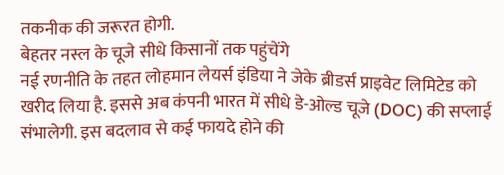तकनीक की जरूरत होगी.
बेहतर नस्ल के चूजे सीधे किसानों तक पहुंचेंगे
नई रणनीति के तहत लोहमान लेयर्स इंडिया ने जेके ब्रीडर्स प्राइवेट लिमिटेड को खरीद लिया है. इससे अब कंपनी भारत में सीधे डे-ओल्ड चूजे (DOC) की सप्लाई संभालेगी. इस बदलाव से कई फायदे होने की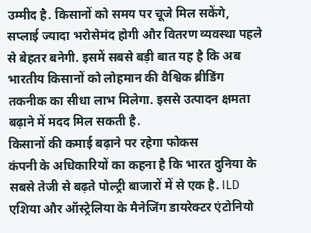उम्मीद है. किसानों को समय पर चूजे मिल सकेंगे, सप्लाई ज्यादा भरोसेमंद होगी और वितरण व्यवस्था पहले से बेहतर बनेगी. इसमें सबसे बड़ी बात यह है कि अब भारतीय किसानों को लोहमान की वैश्विक ब्रीडिंग तकनीक का सीधा लाभ मिलेगा. इससे उत्पादन क्षमता बढ़ाने में मदद मिल सकती है.
किसानों की कमाई बढ़ाने पर रहेगा फोकस
कंपनी के अधिकारियों का कहना है कि भारत दुनिया के सबसे तेजी से बढ़ते पोल्ट्री बाजारों में से एक है. ILD एशिया और ऑस्ट्रेलिया के मैनेजिंग डायरेक्टर एंटोनियो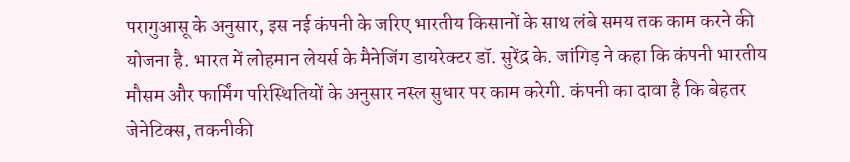परागुआसू के अनुसार, इस नई कंपनी के जरिए भारतीय किसानों के साथ लंबे समय तक काम करने की योजना है. भारत में लोहमान लेयर्स के मैनेजिंग डायरेक्टर डॉ. सुरेंद्र के. जांगिड़ ने कहा कि कंपनी भारतीय मौसम और फार्मिंग परिस्थितियों के अनुसार नस्ल सुधार पर काम करेगी. कंपनी का दावा है कि बेहतर जेनेटिक्स, तकनीकी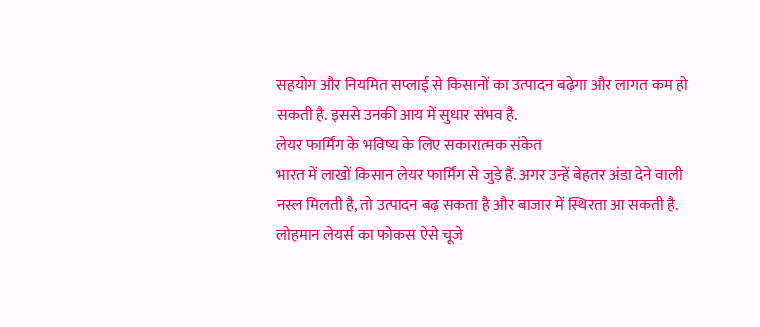सहयोग और नियमित सप्लाई से किसानों का उत्पादन बढ़ेगा और लागत कम हो सकती है. इससे उनकी आय में सुधार संभव है.
लेयर फार्मिंग के भविष्य के लिए सकारात्मक संकेत
भारत में लाखों किसान लेयर फार्मिंग से जुड़े हैं. अगर उन्हें बेहतर अंडा देने वाली नस्ल मिलती है, तो उत्पादन बढ़ सकता है और बाजार में स्थिरता आ सकती है. लोहमान लेयर्स का फोकस ऐसे चूजे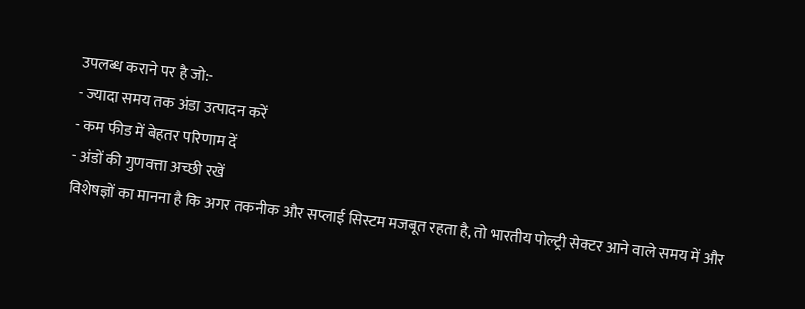उपलब्ध कराने पर है जो:-
- ज्यादा समय तक अंडा उत्पादन करें
- कम फीड में बेहतर परिणाम दें
- अंडों की गुणवत्ता अच्छी रखें
विशेषज्ञों का मानना है कि अगर तकनीक और सप्लाई सिस्टम मजबूत रहता है, तो भारतीय पोल्ट्री सेक्टर आने वाले समय में और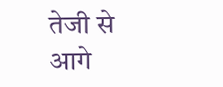तेजी से आगे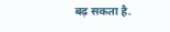बढ़ सकता है.